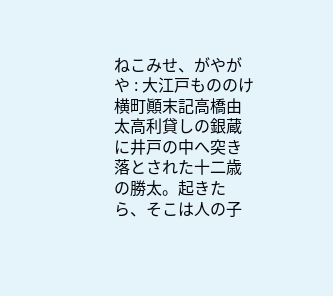ねこみせ、がやがや : 大江戸もののけ横町顚末記高橋由太高利貸しの銀蔵に井戸の中へ突き落とされた十二歳の勝太。起きたら、そこは人の子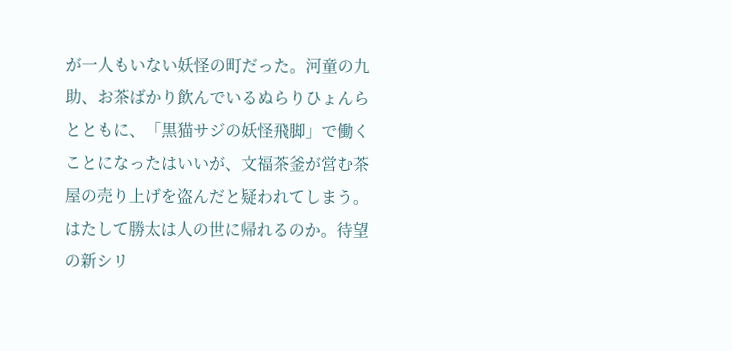が一人もいない妖怪の町だった。河童の九助、お茶ばかり飲んでいるぬらりひょんらとともに、「黒猫サジの妖怪飛脚」で働くことになったはいいが、文福茶釜が営む茶屋の売り上げを盗んだと疑われてしまう。はたして勝太は人の世に帰れるのか。待望の新シリ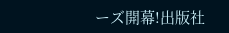ーズ開幕!出版社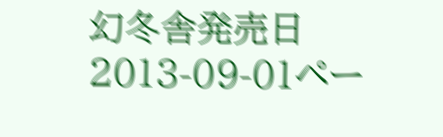幻冬舎発売日2013-09-01ペー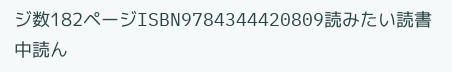ジ数182ページISBN9784344420809読みたい読書中読ん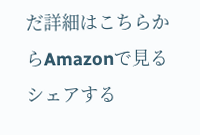だ詳細はこちらからAmazonで見るシェアする